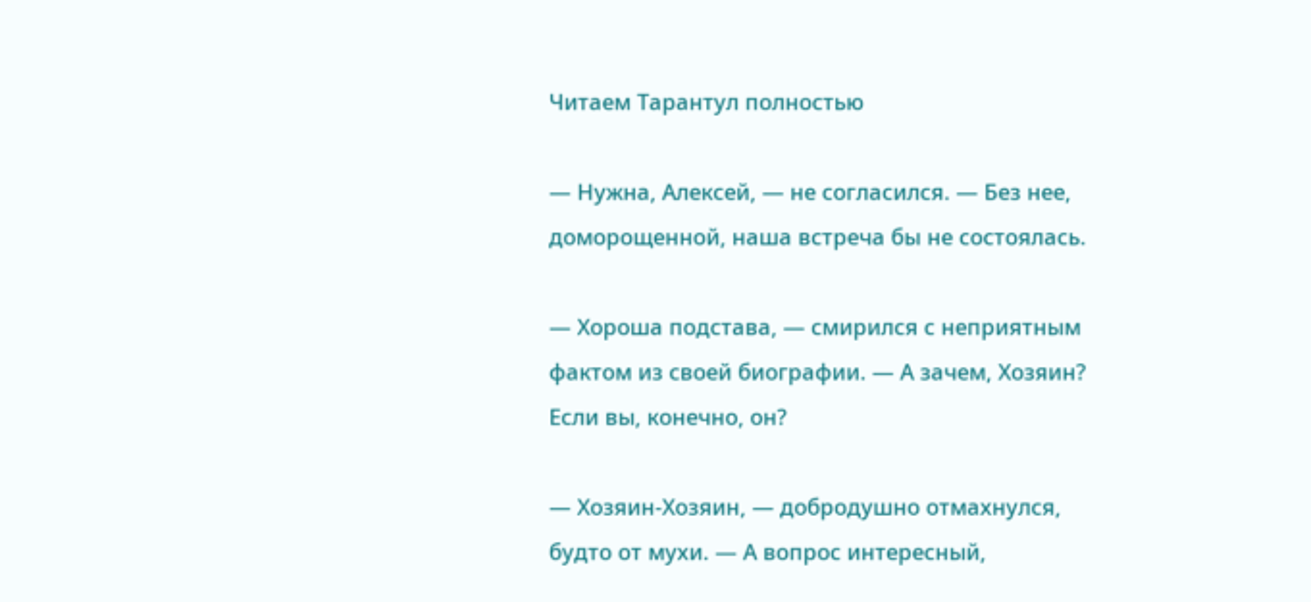Читаем Тарантул полностью

— Нужна, Алексей, — не согласился. — Без нее, доморощенной, наша встреча бы не состоялась.

— Хороша подстава, — смирился с неприятным фактом из своей биографии. — А зачем, Хозяин? Если вы, конечно, он?

— Хозяин-Хозяин, — добродушно отмахнулся, будто от мухи. — А вопрос интересный,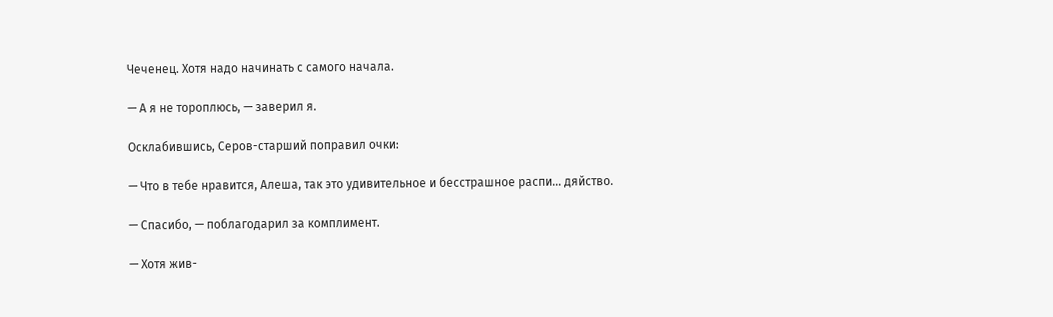Чеченец. Хотя надо начинать с самого начала.

— А я не тороплюсь, — заверил я.

Осклабившись, Серов-старший поправил очки:

— Что в тебе нравится, Алеша, так это удивительное и бесстрашное распи… дяйство.

— Спасибо, — поблагодарил за комплимент.

— Хотя жив-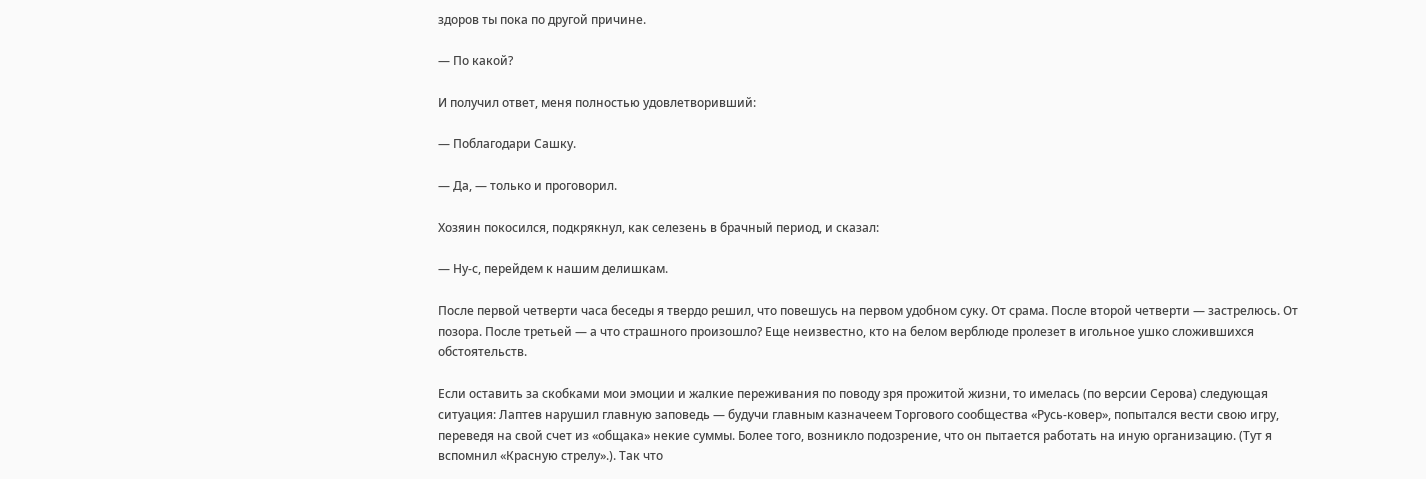здоров ты пока по другой причине.

— По какой?

И получил ответ, меня полностью удовлетворивший:

— Поблагодари Сашку.

— Да, — только и проговорил.

Хозяин покосился, подкрякнул, как селезень в брачный период, и сказал:

— Ну-с, перейдем к нашим делишкам.

После первой четверти часа беседы я твердо решил, что повешусь на первом удобном суку. От срама. После второй четверти — застрелюсь. От позора. После третьей — а что страшного произошло? Еще неизвестно, кто на белом верблюде пролезет в игольное ушко сложившихся обстоятельств.

Если оставить за скобками мои эмоции и жалкие переживания по поводу зря прожитой жизни, то имелась (по версии Серова) следующая ситуация: Лаптев нарушил главную заповедь — будучи главным казначеем Торгового сообщества «Русь-ковер», попытался вести свою игру, переведя на свой счет из «общака» некие суммы. Более того, возникло подозрение, что он пытается работать на иную организацию. (Тут я вспомнил «Красную стрелу».). Так что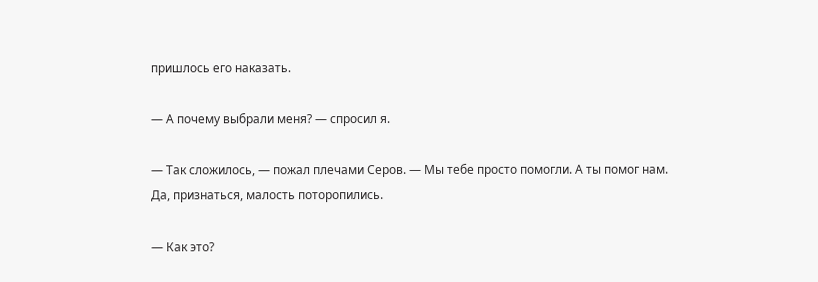пришлось его наказать.

— А почему выбрали меня? — спросил я.

— Так сложилось, — пожал плечами Серов. — Мы тебе просто помогли. А ты помог нам. Да, признаться, малость поторопились.

— Как это?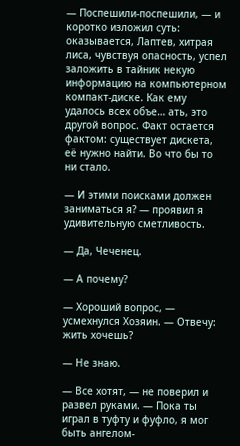— Поспешили-поспешили, — и коротко изложил суть: оказывается, Лаптев, хитрая лиса, чувствуя опасность, успел заложить в тайник некую информацию на компьютерном компакт-диске. Как ему удалось всех объе… ать, это другой вопрос. Факт остается фактом: существует дискета, её нужно найти. Во что бы то ни стало.

— И этими поисками должен заниматься я? — проявил я удивительную сметливость.

— Да, Чеченец.

— А почему?

— Хороший вопрос, — усмехнулся Хозяин. — Отвечу: жить хочешь?

— Не знаю.

— Все хотят, — не поверил и развел руками. — Пока ты играл в туфту и фуфло, я мог быть ангелом-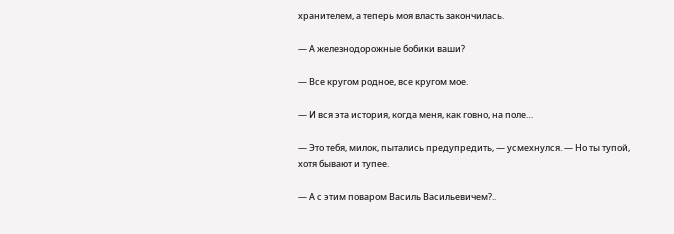хранителем, а теперь моя власть закончилась.

— А железнодорожные бобики ваши?

— Все кругом родное, все кругом мое.

— И вся эта история, когда меня, как говно, на поле…

— Это тебя, милок, пытались предупредить, — усмехнулся. — Но ты тупой, хотя бывают и тупее.

— А с этим поваром Василь Васильевичем?..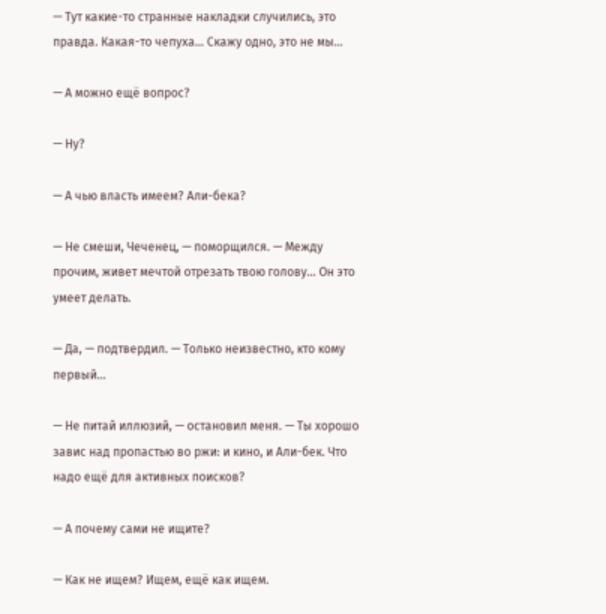— Тут какие-то странные накладки случились, это правда. Какая-то чепуха… Скажу одно, это не мы…

— А можно ещё вопрос?

— Ну?

— А чью власть имеем? Али-бека?

— Не смеши, Чеченец, — поморщился. — Между прочим, живет мечтой отрезать твою голову… Он это умеет делать.

— Да, — подтвердил. — Только неизвестно, кто кому первый…

— Не питай иллюзий, — остановил меня. — Ты хорошо завис над пропастью во ржи: и кино, и Али-бек. Что надо ещё для активных поисков?

— А почему сами не ищите?

— Как не ищем? Ищем, ещё как ищем.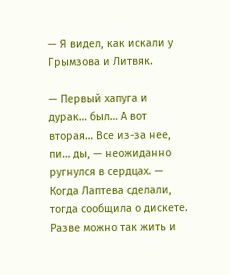— Я видел, как искали у Грымзова и Литвяк.

— Первый хапуга и дурак… был… А вот вторая… Все из-за нее, пи… ды, — неожиданно ругнулся в сердцах. — Когда Лаптева сделали, тогда сообщила о дискете. Разве можно так жить и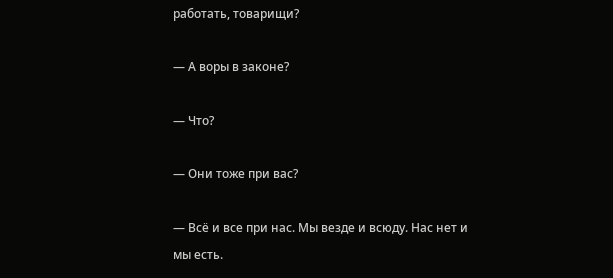работать, товарищи?

— А воры в законе?

— Что?

— Они тоже при вас?

— Всё и все при нас. Мы везде и всюду. Нас нет и мы есть.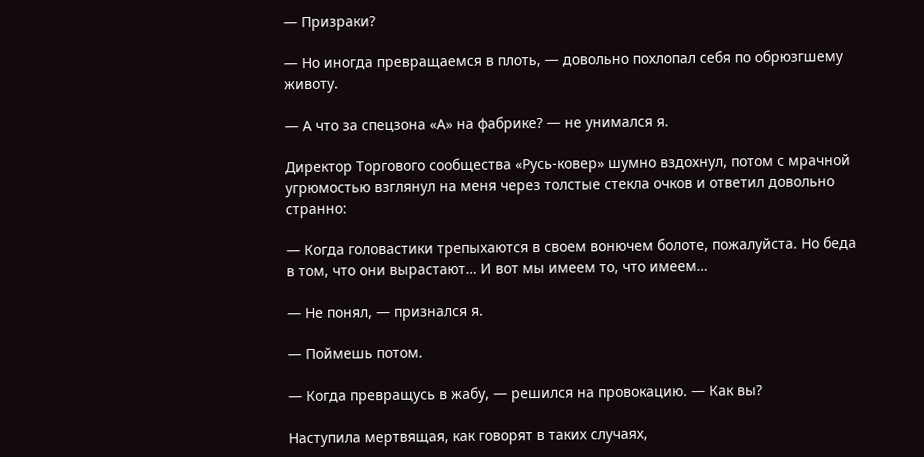— Призраки?

— Но иногда превращаемся в плоть, — довольно похлопал себя по обрюзгшему животу.

— А что за спецзона «А» на фабрике? — не унимался я.

Директор Торгового сообщества «Русь-ковер» шумно вздохнул, потом с мрачной угрюмостью взглянул на меня через толстые стекла очков и ответил довольно странно:

— Когда головастики трепыхаются в своем вонючем болоте, пожалуйста. Но беда в том, что они вырастают… И вот мы имеем то, что имеем…

— Не понял, — признался я.

— Поймешь потом.

— Когда превращусь в жабу, — решился на провокацию. — Как вы?

Наступила мертвящая, как говорят в таких случаях,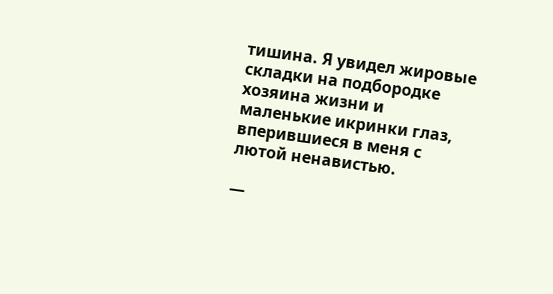тишина. Я увидел жировые складки на подбородке хозяина жизни и маленькие икринки глаз, вперившиеся в меня с лютой ненавистью.

—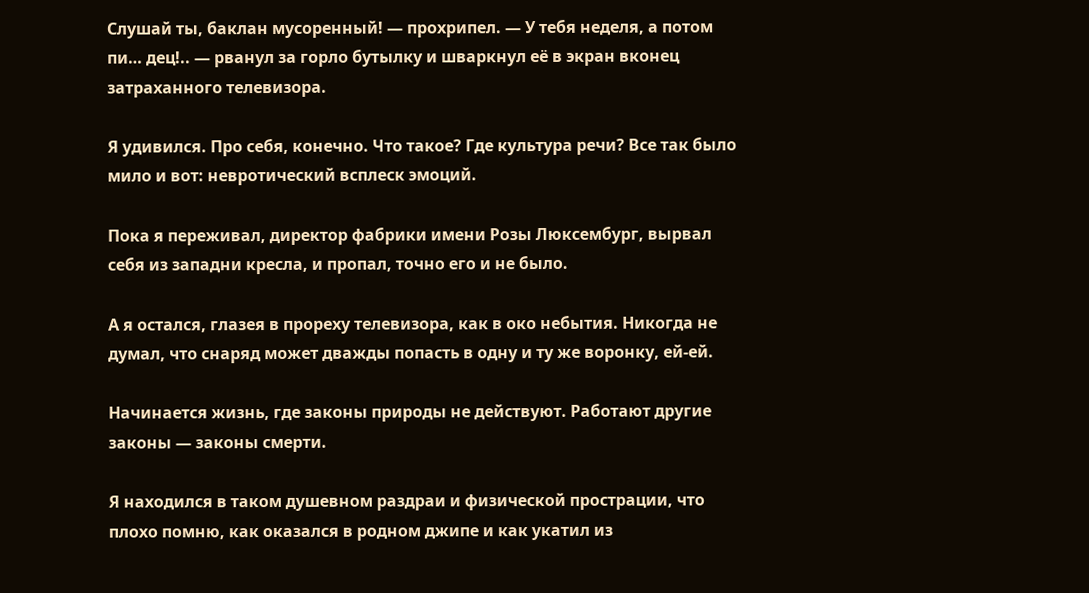Слушай ты, баклан мусоренный! — прохрипел. — У тебя неделя, а потом пи… дец!.. — рванул за горло бутылку и шваркнул её в экран вконец затраханного телевизора.

Я удивился. Про себя, конечно. Что такое? Где культура речи? Все так было мило и вот: невротический всплеск эмоций.

Пока я переживал, директор фабрики имени Розы Люксембург, вырвал себя из западни кресла, и пропал, точно его и не было.

А я остался, глазея в прореху телевизора, как в око небытия. Никогда не думал, что снаряд может дважды попасть в одну и ту же воронку, ей-ей.

Начинается жизнь, где законы природы не действуют. Работают другие законы — законы смерти.

Я находился в таком душевном раздраи и физической прострации, что плохо помню, как оказался в родном джипе и как укатил из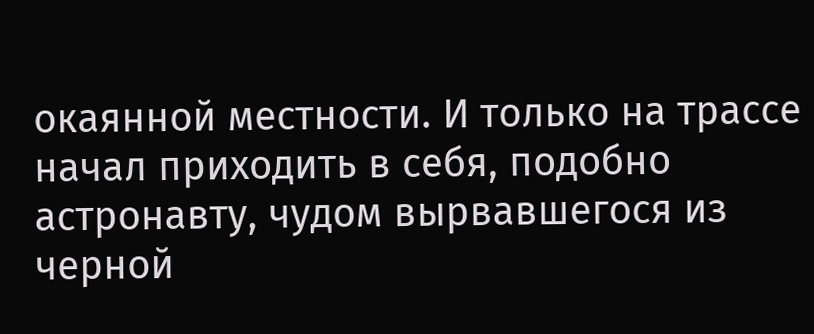окаянной местности. И только на трассе начал приходить в себя, подобно астронавту, чудом вырвавшегося из черной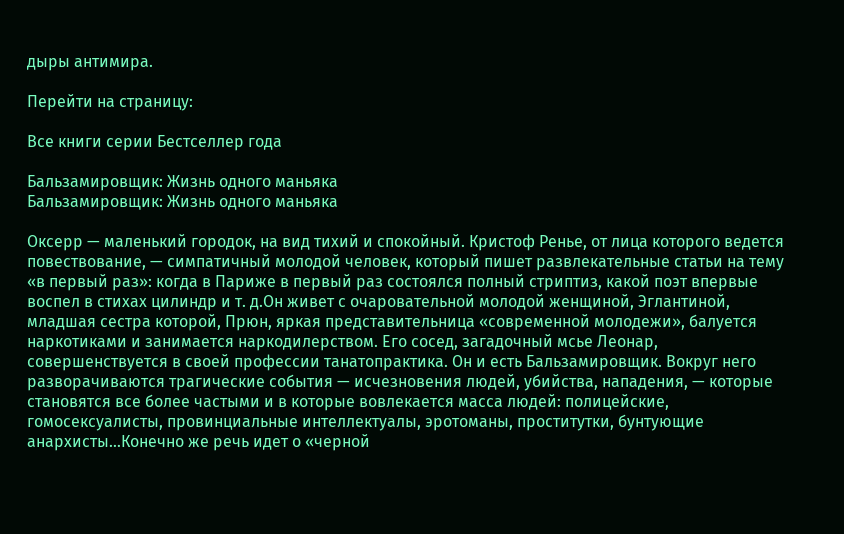дыры антимира.

Перейти на страницу:

Все книги серии Бестселлер года

Бальзамировщик: Жизнь одного маньяка
Бальзамировщик: Жизнь одного маньяка

Оксерр — маленький городок, на вид тихий и спокойный. Кристоф Ренье, от лица которого ведется повествование, — симпатичный молодой человек, который пишет развлекательные статьи на тему «в первый раз»: когда в Париже в первый раз состоялся полный стриптиз, какой поэт впервые воспел в стихах цилиндр и т. д.Он живет с очаровательной молодой женщиной, Эглантиной, младшая сестра которой, Прюн, яркая представительница «современной молодежи», балуется наркотиками и занимается наркодилерством. Его сосед, загадочный мсье Леонар, совершенствуется в своей профессии танатопрактика. Он и есть Бальзамировщик. Вокруг него разворачиваются трагические события — исчезновения людей, убийства, нападения, — которые становятся все более частыми и в которые вовлекается масса людей: полицейские, гомосексуалисты, провинциальные интеллектуалы, эротоманы, проститутки, бунтующие анархисты…Конечно же речь идет о «черной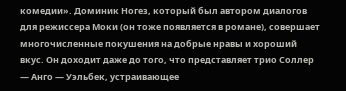комедии». Доминик Ногез, который был автором диалогов для режиссера Моки (он тоже появляется в романе), совершает многочисленные покушения на добрые нравы и хороший вкус. Он доходит даже до того, что представляет трио Соллер — Анго — Уэльбек, устраивающее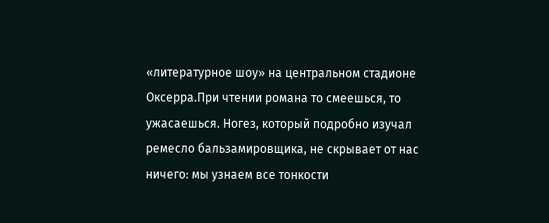«литературное шоу» на центральном стадионе Оксерра.При чтении романа то смеешься, то ужасаешься. Ногез, который подробно изучал ремесло бальзамировщика, не скрывает от нас ничего: мы узнаем все тонкости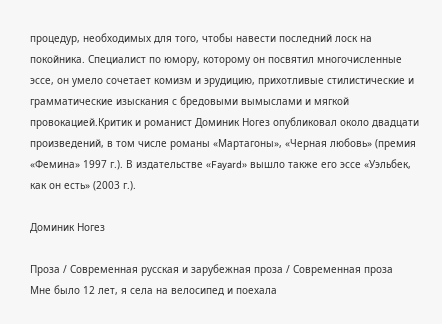процедур, необходимых для того, чтобы навести последний лоск на покойника. Специалист по юмору, которому он посвятил многочисленные эссе, он умело сочетает комизм и эрудицию, прихотливые стилистические и грамматические изыскания с бредовыми вымыслами и мягкой провокацией.Критик и романист Доминик Ногез опубликовал около двадцати произведений, в том числе романы «Мартагоны», «Черная любовь» (премия «Фемина» 1997 г.). В издательстве «Fayard» вышло также его эссе «Уэльбек, как он есть» (2003 г.).

Доминик Ногез

Проза / Современная русская и зарубежная проза / Современная проза
Мне было 12 лет, я села на велосипед и поехала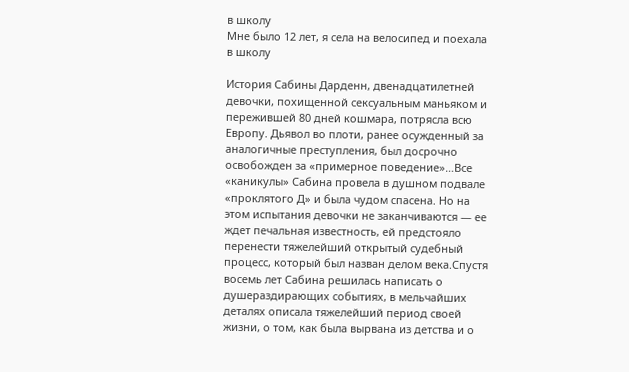в школу
Мне было 12 лет, я села на велосипед и поехала в школу

История Сабины Дарденн, двенадцатилетней девочки, похищенной сексуальным маньяком и пережившей 80 дней кошмара, потрясла всю Европу. Дьявол во плоти, ранее осужденный за аналогичные преступления, был досрочно освобожден за «примерное поведение»…Все «каникулы» Сабина провела в душном подвале «проклятого Д» и была чудом спасена. Но на этом испытания девочки не заканчиваются — ее ждет печальная известность, ей предстояло перенести тяжелейший открытый судебный процесс, который был назван делом века.Спустя восемь лет Сабина решилась написать о душераздирающих событиях, в мельчайших деталях описала тяжелейший период своей жизни, о том, как была вырвана из детства и о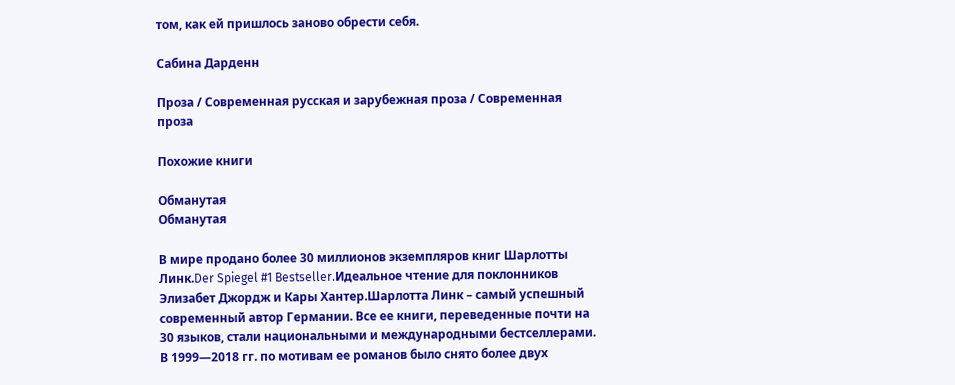том, как ей пришлось заново обрести себя.

Сабина Дарденн

Проза / Современная русская и зарубежная проза / Современная проза

Похожие книги

Обманутая
Обманутая

В мире продано более 30 миллионов экземпляров книг Шарлотты Линк.Der Spiegel #1 Bestseller.Идеальное чтение для поклонников Элизабет Джордж и Кары Хантер.Шарлотта Линк – самый успешный современный автор Германии. Все ее книги, переведенные почти на 30 языков, стали национальными и международными бестселлерами. В 1999—2018 гг. по мотивам ее романов было снято более двух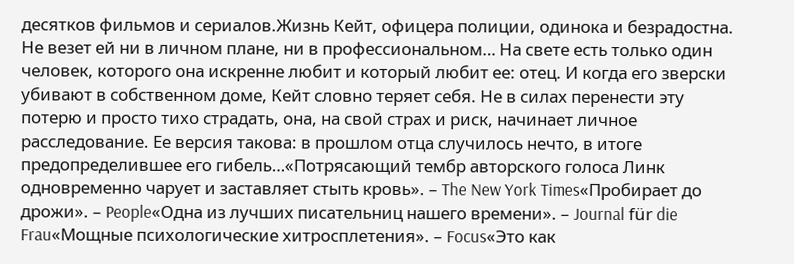десятков фильмов и сериалов.Жизнь Кейт, офицера полиции, одинока и безрадостна. Не везет ей ни в личном плане, ни в профессиональном… На свете есть только один человек, которого она искренне любит и который любит ее: отец. И когда его зверски убивают в собственном доме, Кейт словно теряет себя. Не в силах перенести эту потерю и просто тихо страдать, она, на свой страх и риск, начинает личное расследование. Ее версия такова: в прошлом отца случилось нечто, в итоге предопределившее его гибель…«Потрясающий тембр авторского голоса Линк одновременно чарует и заставляет стыть кровь». – The New York Times«Пробирает до дрожи». – People«Одна из лучших писательниц нашего времени». – Journal für die Frau«Мощные психологические хитросплетения». – Focus«Это как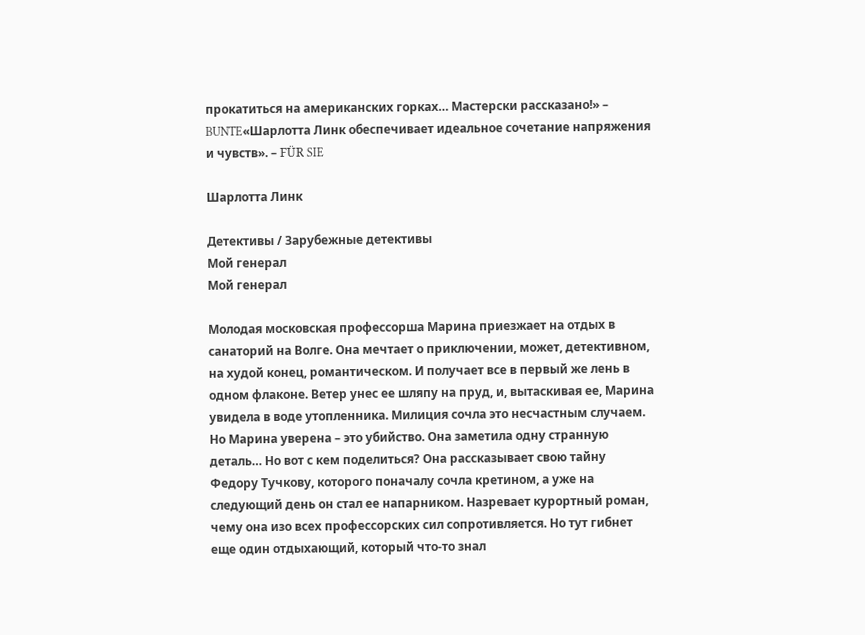прокатиться на американских горках… Мастерски рассказано!» – BUNTE«Шарлотта Линк обеспечивает идеальное сочетание напряжения и чувств». – FÜR SIE

Шарлотта Линк

Детективы / Зарубежные детективы
Мой генерал
Мой генерал

Молодая московская профессорша Марина приезжает на отдых в санаторий на Волге. Она мечтает о приключении, может, детективном, на худой конец, романтическом. И получает все в первый же лень в одном флаконе. Ветер унес ее шляпу на пруд, и, вытаскивая ее, Марина увидела в воде утопленника. Милиция сочла это несчастным случаем. Но Марина уверена – это убийство. Она заметила одну странную деталь… Но вот с кем поделиться? Она рассказывает свою тайну Федору Тучкову, которого поначалу сочла кретином, а уже на следующий день он стал ее напарником. Назревает курортный роман, чему она изо всех профессорских сил сопротивляется. Но тут гибнет еще один отдыхающий, который что-то знал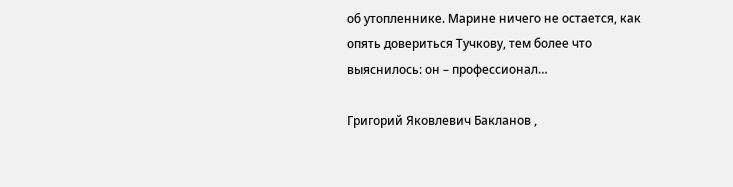об утопленнике. Марине ничего не остается, как опять довериться Тучкову, тем более что выяснилось: он – профессионал…

Григорий Яковлевич Бакланов ,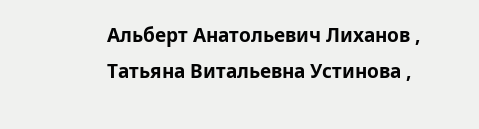Альберт Анатольевич Лиханов , Татьяна Витальевна Устинова ,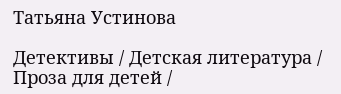Татьяна Устинова

Детективы / Детская литература / Проза для детей /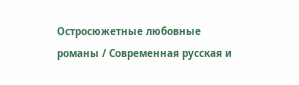Остросюжетные любовные романы / Современная русская и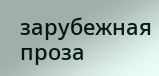зарубежная проза